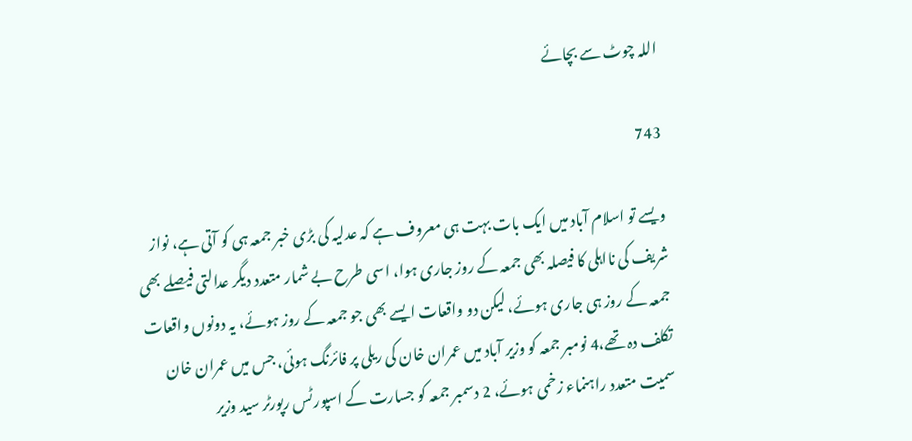اللہ چوٹ سے بچائے

743

ویسے تو اسلام آباد میں ایک بات بہت ہی معروف ہے کہ عدلیہ کی بڑی خبر جمعہ ہی کو آتی ہے، نواز شریف کی نااہلی کا فیصلہ بھی جمعہ کے روز جاری ہوا، اسی طرح بے شمار متعدد دیگر عدالتی فیصلے بھی جمعہ کے روز ہی جاری ہوئے، لیکن دو واقعات ایسے بھی جو جمعہ کے روز ہوئے، یہ دونوں واقعات تکلف دہ تھے،4 نومبر جمعہ کو وزیر آباد میں عمران خان کی ریلی پر فائرنگ ہوئی، جس میں عمران خان سمیت متعدد راہنماء زخمی ہوئے، 2 دسمبر جمعہ کو جسارت کے اسپورٹس رپورٹر سید وزیر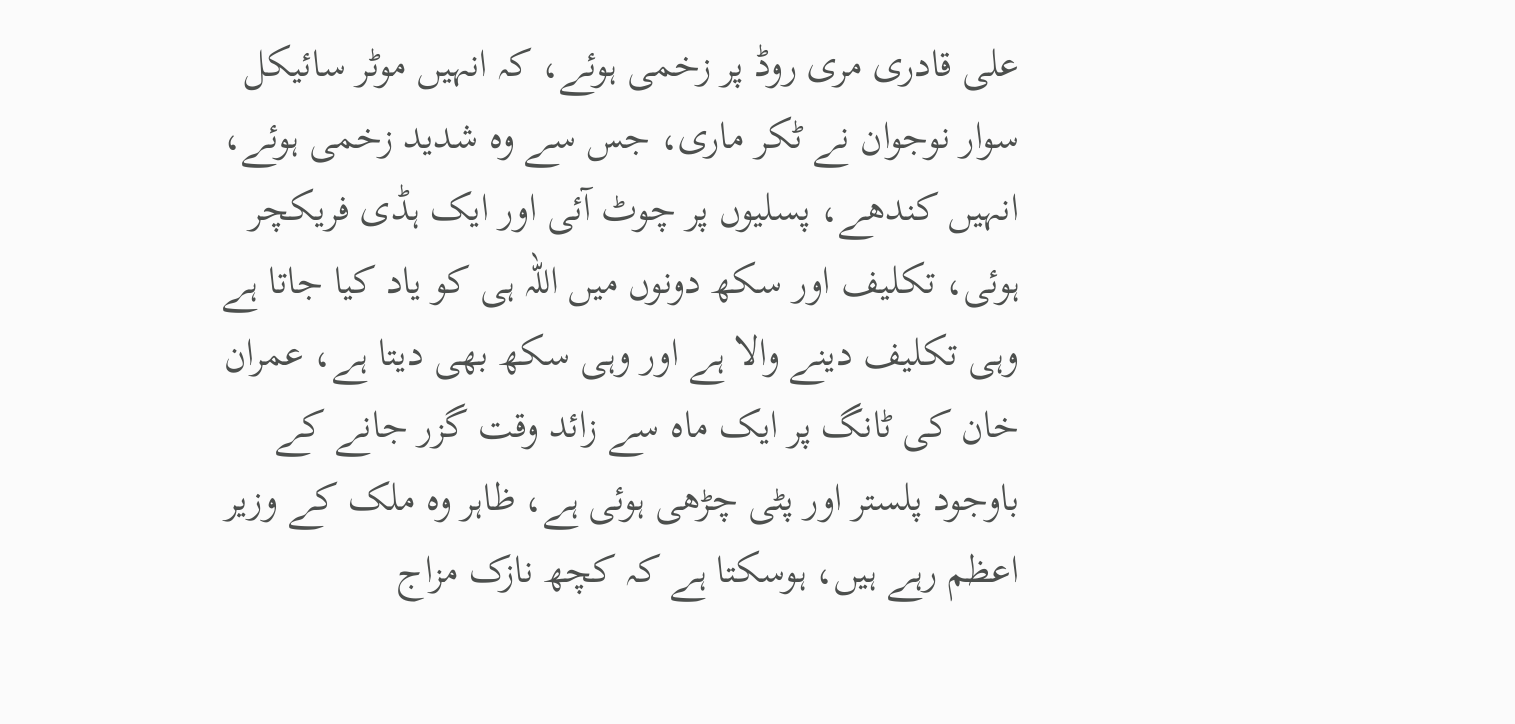علی قادری مری روڈ پر زخمی ہوئے، کہ انہیں موٹر سائیکل سوار نوجوان نے ٹکر ماری، جس سے وہ شدید زخمی ہوئے، انہیں کندھے، پسلیوں پر چوٹ آئی اور ایک ہڈی فریکچر ہوئی، تکلیف اور سکھ دونوں میں اللہ ہی کو یاد کیا جاتا ہے وہی تکلیف دینے والا ہے اور وہی سکھ بھی دیتا ہے، عمران خان کی ٹانگ پر ایک ماہ سے زائد وقت گزر جانے کے باوجود پلستر اور پٹی چڑھی ہوئی ہے، ظاہر وہ ملک کے وزیر اعظم رہے ہیں، ہوسکتا ہے کہ کچھ نازک مزاج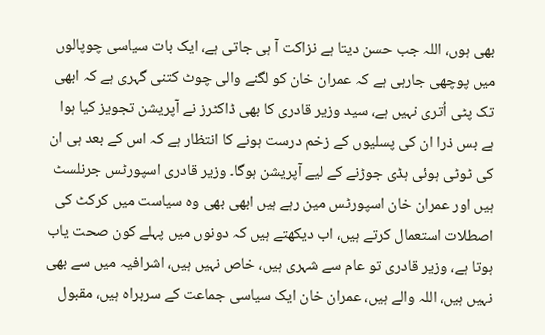بھی ہوں، اللہ جب حسن دیتا ہے نزاکت آ ہی جاتی ہے، ایک بات سیاسی چوپالوں میں پوچھی جارہی ہے کہ عمران خان کو لگنے والی چوٹ کتنی گہری ہے کہ ابھی تک پٹی اُتری نہیں ہے، سید وزیر قادری کا بھی ڈاکٹرز نے آپریشن تجویز کیا ہوا ہے بس ذرا ان کی پسلیوں کے زخم درست ہونے کا انتظار ہے کہ اس کے بعد ہی ان کی ٹوٹی ہوئی ہڈی جوڑنے کے لیے آپریشن ہوگا۔ وزیر قادری اسپورٹس جرنلسٹ ہیں اور عمران خان اسپورٹس مین رہے ہیں ابھی بھی وہ سیاست میں کرکٹ کی اصطلات استعمال کرتے ہیں، اب دیکھتے ہیں کہ دونوں میں پہلے کون صحت یاب ہوتا ہے، وزیر قادری تو عام سے شہری ہیں، خاص نہیں ہیں، اشرافیہ میں سے بھی نہیں ہیں، اللہ والے ہیں، عمران خان ایک سیاسی جماعت کے سربراہ ہیں، مقبول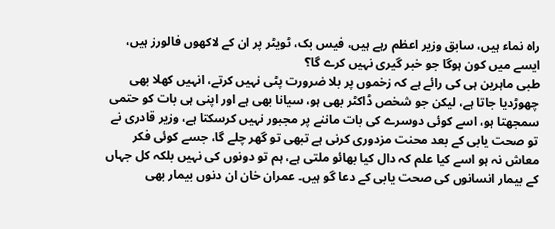راہ نماء ہیں، سابق وزیر اعظم رہے ہیں، فیس بک، ٹویٹر پر ان کے لاکھوں فالورز ہیں، ایسے میں کون ہوگا جو خبر گیری نہیں کرے گا؟
طبی ماہرین ہی کی رائے ہے کہ زخموں پر بلا ضرورت پٹی نہیں کرتے، انہیں کھلا بھی چھوڑدیا جاتا ہے، لیکن جو شخص ڈاکٹر بھی ہو، سیانا بھی ہے اور اپنی ہی بات کو حتمی سمجھتا ہو، اسے کوئی دوسرے کی بات ماننے پر مجبور نہیں کرسکتا ہے، وزیر قادری نے تو صحت یابی کے بعد محنت مزدوری کرنی ہے تبھی تو گھر چلے گا، جسے کوئی فکر معاش نہ ہو اسے کیا علم کہ دال کیا بھائو ملتی ہے، ہم تو دونوں کی نہیں بلکہ کل جہاں کے بیمار انسانوں کی صحت یابی کے دعا گو ہیں۔ عمران خان ان دنوں بیمار بھی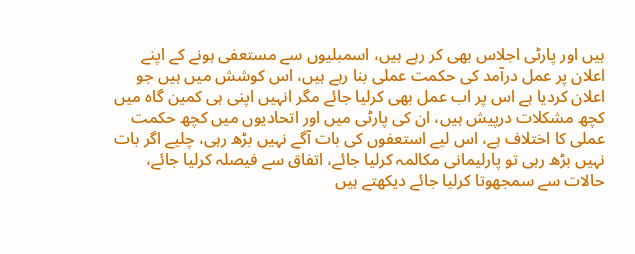ہیں اور پارٹی اجلاس بھی کر رہے ہیں، اسمبلیوں سے مستعفی ہونے کے اپنے اعلان پر عمل درآمد کی حکمت عملی بنا رہے ہیں، اس کوشش میں ہیں جو اعلان کردیا ہے اس پر اب عمل بھی کرلیا جائے مگر انہیں اپنی ہی کمین گاہ میں کچھ مشکلات درپیش ہیں، ان کی پارٹی میں اور اتحادیوں میں کچھ حکمت عملی کا اختلاف ہے، اس لیے استعفوں کی بات آگے نہیں بڑھ رہی، چلیے اگر بات نہیں بڑھ رہی تو پارلیمانی مکالمہ کرلیا جائے، اتفاق سے فیصلہ کرلیا جائے، حالات سے سمجھوتا کرلیا جائے دیکھتے ہیں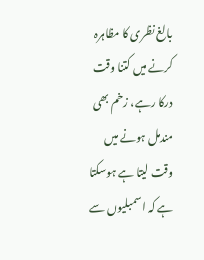بالغ نظری کا مظاہرہ کرنے میں کتنا وقت درکا رہے، زخم بھی مندمل ہونے میں وقت لیتا ہے ہوسکتا ہے کہ اسمبلیوں سے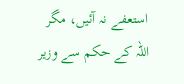استعفے نہ آئیں، مگر اللہ کے حکم سے وزیر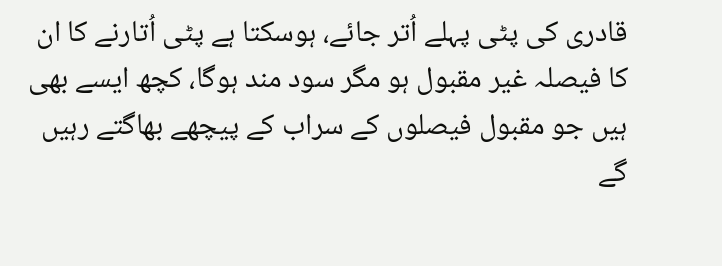قادری کی پٹی پہلے اُتر جائے، ہوسکتا ہے پٹی اُتارنے کا ان کا فیصلہ غیر مقبول ہو مگر سود مند ہوگا، کچھ ایسے بھی ہیں جو مقبول فیصلوں کے سراب کے پیچھے بھاگتے رہیں گے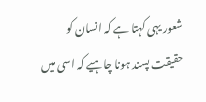شعور یہی کہتا ہے کہ انسان کو حقیقت پسند ہونا چاہیے کہ اسی میں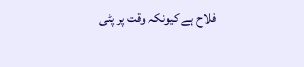فلاح ہے کیونکہ وقت پر پٹی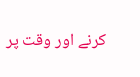کرنے اور وقت پر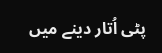پٹی اُتار دینے میں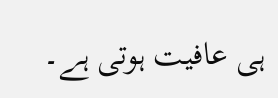ہی عافیت ہوتی ہے۔